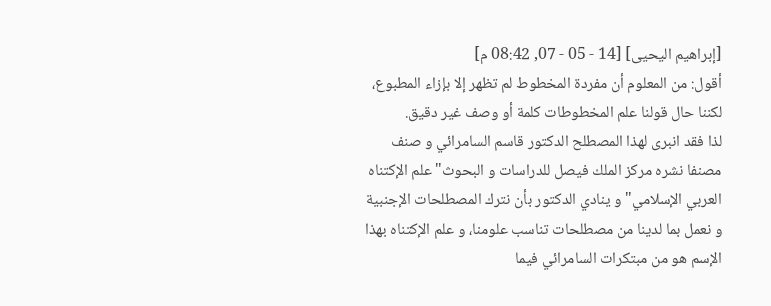[إبراهيم اليحيى] [14 - 05 - 07, 08:42 م]
أقول: من المعلوم أن مفردة المخطوط لم تظهر إلا بإزاء المطبوع، لكننا حال قولنا علم المخطوطات كلمة أو وصف غير دقيق.
لذا فقد انبرى لهذا المصطلح الدكتور قاسم السامرائي و صنف مصنفا نشره مركز الملك فيصل للدراسات و البحوث"علم الإكتناه العربي الإسلامي"و ينادي الدكتور بأن نترك المصطلحات الإجنبية و نعمل بما لدينا من مصطلحات تناسب علومنا، و علم الإكتناه بهذا الإسم هو من مبتكرات السامرائي فيما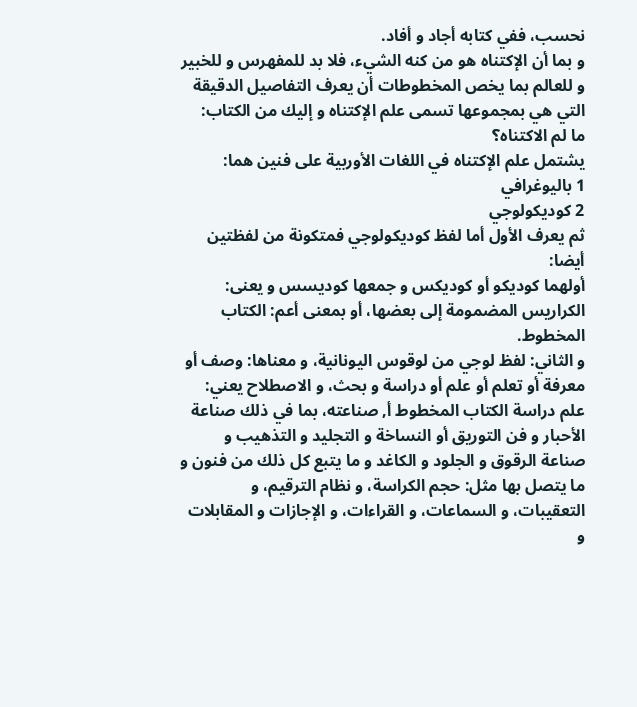نحسب، ففي كتابه أجاد و أفاد.
و بما أن الإكتناه هو من كنه الشيء، فلا بد للمفهرس و للخبير و للعالم بما يخص المخطوطات أن يعرف التفاصيل الدقيقة التي هي بمجموعها تسمى علم الإكتناه و إليك من الكتاب:
ما لم الاكتناه؟
يشتمل علم الإكتناه في اللغات الأوربية على فنين هما:
1 باليوغرافي
2 كوديكولوجي
ثم يعرف الأول أما لفظ كوديكولوجي فمتكونة من لفظتين أيضا:
أولهما كوديكو أو كوديكس و جمعها كوديسس و يعنى: الكراريس المضمومة إلى بعضها، أو بمعنى أعم: الكتاب المخطوط.
و الثاني: لفظ لوجي من لوقوس اليونانية، و معناها: وصف أو معرفة أو تعلم أو علم أو دراسة و بحث، و الاصطلاح يعني: علم دراسة الكتاب المخطوط أ, صناعته، بما في ذلك صناعة الأحبار و فن التوريق أو النساخة و التجليد و التذهيب و صناعة الرقوق و الجلود و الكاغد و ما يتبع كل ذلك من فنون و ما يتصل بها مثل: حجم الكراسة، و نظام الترقيم، و التعقيبات، و السماعات، و القراءات، و الإجازات و المقابلات و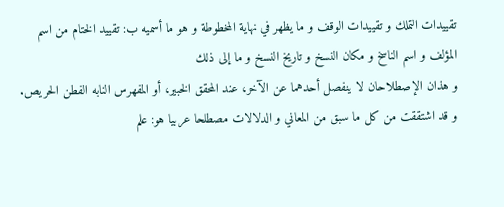تقييدات التملك و تقييدات الوقف و ما يظهر في نهاية المخطوطة و هو ما أسميه ب: تقييد الختام من اسم المؤلف و اسم الناسخ و مكان النسخ و تاريخ النسخ و ما إلى ذلك
و هذان الإصطلاحان لا ينفصل أحدهما عن الآخر، عند المحقق الخبير، أو المفهرس النابه الفطن الحريص.
و قد اشتققت من كل ما سبق من المعاني و الدلالات مصطلحا عربيا هو: علم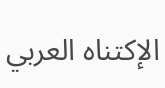الإكتناه العربي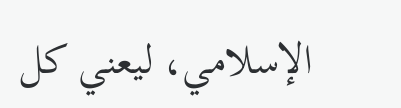الإسلامي، ليعني كل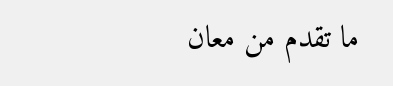ما تقدم من معان